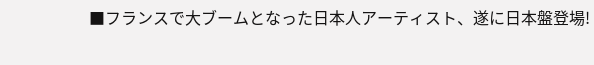■フランスで大ブームとなった日本人アーティスト、遂に日本盤登場!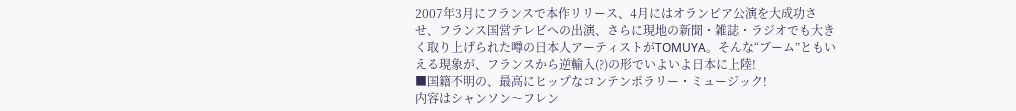2007年3月にフランスで本作リリース、4月にはオランピア公演を大成功させ、フランス国営テレビへの出演、さらに現地の新聞・雑誌・ラジオでも大きく取り上げられた噂の日本人アーティストがTOMUYA。そんな“ブーム”ともいえる現象が、フランスから逆輸入(?)の形でいよいよ日本に上陸!
■国籍不明の、最高にヒップなコンテンポラリー・ミュージック!
内容はシャンソン〜フレン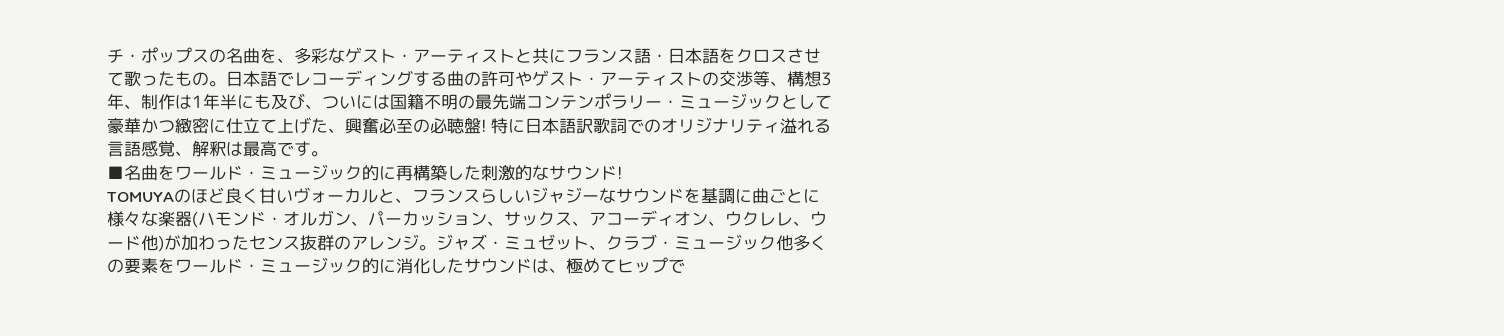チ・ポップスの名曲を、多彩なゲスト・アーティストと共にフランス語・日本語をクロスさせて歌ったもの。日本語でレコーディングする曲の許可やゲスト・アーティストの交渉等、構想3年、制作は1年半にも及び、ついには国籍不明の最先端コンテンポラリー・ミュージックとして豪華かつ緻密に仕立て上げた、興奮必至の必聴盤! 特に日本語訳歌詞でのオリジナリティ溢れる言語感覚、解釈は最高です。
■名曲をワールド・ミュージック的に再構築した刺激的なサウンド!
TOMUYAのほど良く甘いヴォーカルと、フランスらしいジャジーなサウンドを基調に曲ごとに様々な楽器(ハモンド・オルガン、パーカッション、サックス、アコーディオン、ウクレレ、ウード他)が加わったセンス抜群のアレンジ。ジャズ・ミュゼット、クラブ・ミュージック他多くの要素をワールド・ミュージック的に消化したサウンドは、極めてヒップで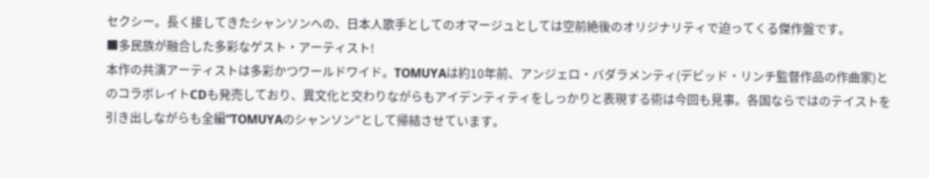セクシー。長く接してきたシャンソンへの、日本人歌手としてのオマージュとしては空前絶後のオリジナリティで迫ってくる傑作盤です。
■多民族が融合した多彩なゲスト・アーティスト!
本作の共演アーティストは多彩かつワールドワイド。TOMUYAは約10年前、アンジェロ・バダラメンティ(デビッド・リンチ監督作品の作曲家)とのコラボレイトCDも発売しており、異文化と交わりながらもアイデンティティをしっかりと表現する術は今回も見事。各国ならではのテイストを引き出しながらも全編“TOMUYAのシャンソン”として帰結させています。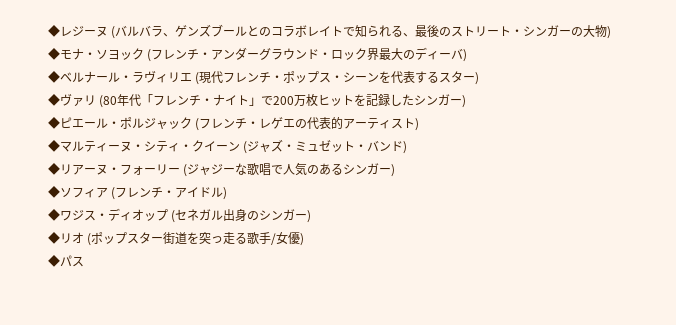◆レジーヌ (バルバラ、ゲンズブールとのコラボレイトで知られる、最後のストリート・シンガーの大物)
◆モナ・ソヨック (フレンチ・アンダーグラウンド・ロック界最大のディーバ)
◆ベルナール・ラヴィリエ (現代フレンチ・ポップス・シーンを代表するスター)
◆ヴァリ (80年代「フレンチ・ナイト」で200万枚ヒットを記録したシンガー)
◆ピエール・ポルジャック (フレンチ・レゲエの代表的アーティスト)
◆マルティーヌ・シティ・クイーン (ジャズ・ミュゼット・バンド)
◆リアーヌ・フォーリー (ジャジーな歌唱で人気のあるシンガー)
◆ソフィア (フレンチ・アイドル)
◆ワジス・ディオップ (セネガル出身のシンガー)
◆リオ (ポップスター街道を突っ走る歌手/女優)
◆パス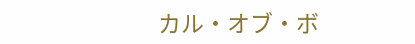カル・オブ・ボ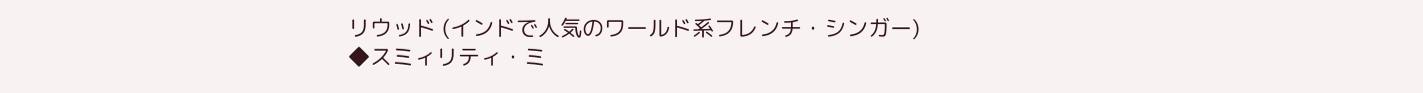リウッド (インドで人気のワールド系フレンチ・シンガー)
◆スミィリティ・ミ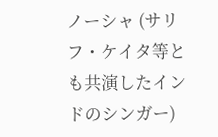ノーシャ (サリフ・ケイタ等とも共演したインドのシンガー)